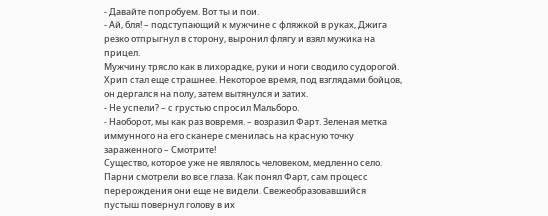- Давайте попробуем. Вот ты и пои.
- Ай, бля! – подступающий к мужчине с фляжкой в руках, Джига резко отпрыгнул в сторону, выронил флягу и взял мужика на прицел.
Мужчину трясло как в лихорадке, руки и ноги сводило судорогой. Хрип стал еще страшнее. Некоторое время, под взглядами бойцов, он дергался на полу, затем вытянулся и затих.
- Не успели? – с грустью спросил Мальборо.
- Наоборот, мы как раз вовремя. – возразил Фарт. Зеленая метка иммунного на его сканере сменилась на красную точку зараженного – Смотрите!
Существо, которое уже не являлось человеком, медленно село. Парни смотрели во все глаза. Как понял Фарт, сам процесс перерождения они еще не видели. Свежеобразовавшийся пустыш повернул голову в их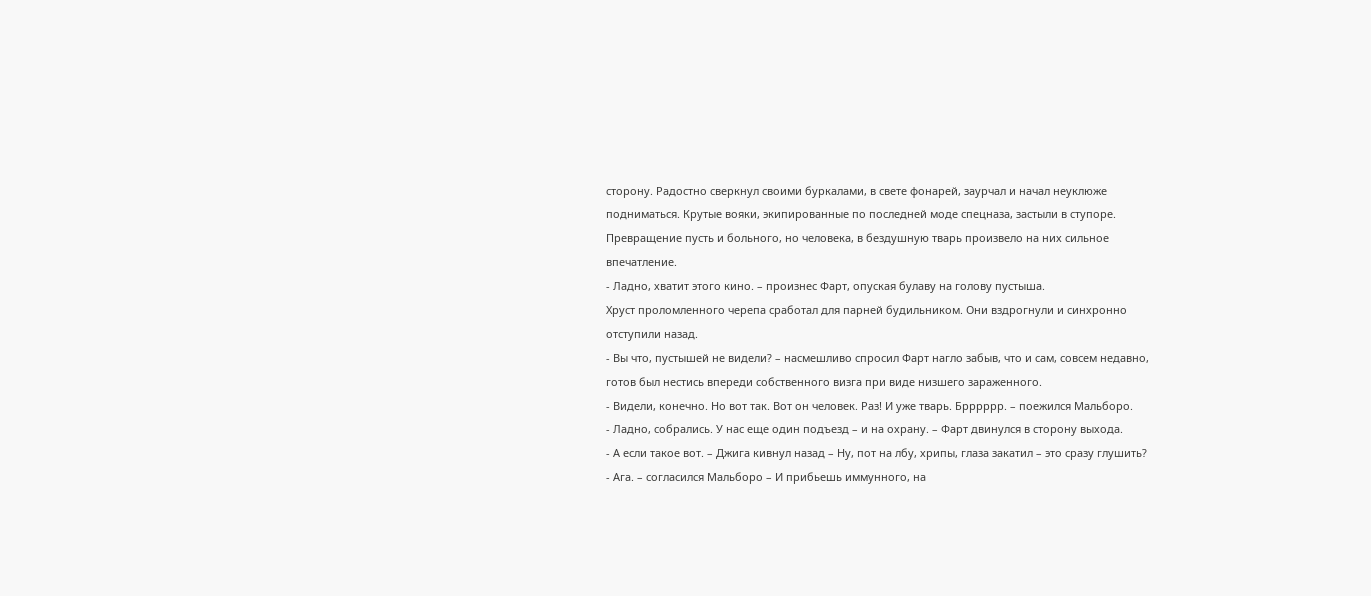сторону. Радостно сверкнул своими буркалами, в свете фонарей, заурчал и начал неуклюже подниматься. Крутые вояки, экипированные по последней моде спецназа, застыли в ступоре. Превращение пусть и больного, но человека, в бездушную тварь произвело на них сильное впечатление.
- Ладно, хватит этого кино. – произнес Фарт, опуская булаву на голову пустыша.
Хруст проломленного черепа сработал для парней будильником. Они вздрогнули и синхронно отступили назад.
- Вы что, пустышей не видели? – насмешливо спросил Фарт нагло забыв, что и сам, совсем недавно, готов был нестись впереди собственного визга при виде низшего зараженного.
- Видели, конечно. Но вот так. Вот он человек. Раз! И уже тварь. Брррррр. – поежился Мальборо.
- Ладно, собрались. У нас еще один подъезд – и на охрану. – Фарт двинулся в сторону выхода.
- А если такое вот. – Джига кивнул назад – Ну, пот на лбу, хрипы, глаза закатил – это сразу глушить?
- Ага. – согласился Мальборо – И прибьешь иммунного, на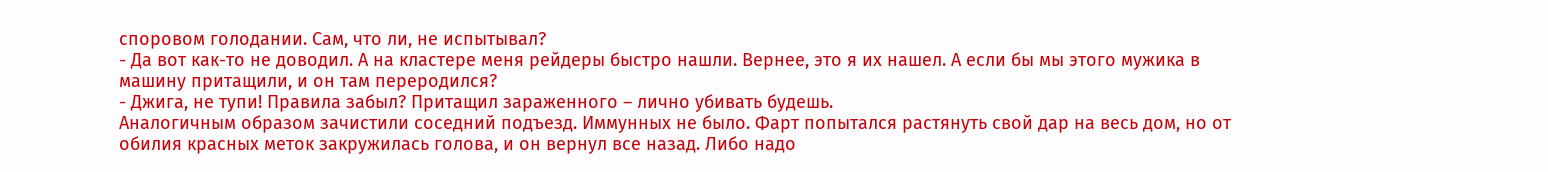споровом голодании. Сам, что ли, не испытывал?
- Да вот как-то не доводил. А на кластере меня рейдеры быстро нашли. Вернее, это я их нашел. А если бы мы этого мужика в машину притащили, и он там переродился?
- Джига, не тупи! Правила забыл? Притащил зараженного – лично убивать будешь.
Аналогичным образом зачистили соседний подъезд. Иммунных не было. Фарт попытался растянуть свой дар на весь дом, но от обилия красных меток закружилась голова, и он вернул все назад. Либо надо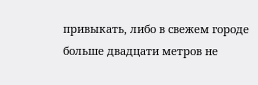привыкать, либо в свежем городе больше двадцати метров не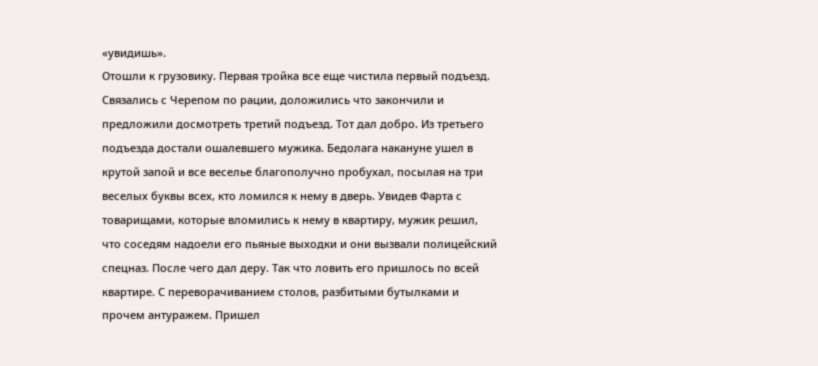«увидишь».
Отошли к грузовику. Первая тройка все еще чистила первый подъезд. Связались с Черепом по рации, доложились что закончили и предложили досмотреть третий подъезд. Тот дал добро. Из третьего подъезда достали ошалевшего мужика. Бедолага накануне ушел в крутой запой и все веселье благополучно пробухал, посылая на три веселых буквы всех, кто ломился к нему в дверь. Увидев Фарта с товарищами, которые вломились к нему в квартиру, мужик решил, что соседям надоели его пьяные выходки и они вызвали полицейский спецназ. После чего дал деру. Так что ловить его пришлось по всей квартире. С переворачиванием столов, разбитыми бутылками и прочем антуражем. Пришел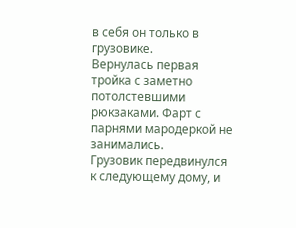в себя он только в грузовике.
Вернулась первая тройка с заметно потолстевшими рюкзаками. Фарт с парнями мародеркой не занимались.
Грузовик передвинулся к следующему дому, и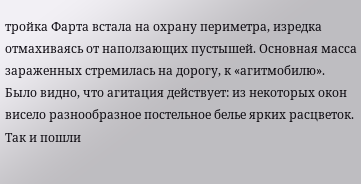тройка Фарта встала на охрану периметра, изредка отмахиваясь от наползающих пустышей. Основная масса зараженных стремилась на дорогу, к «агитмобилю». Было видно, что агитация действует: из некоторых окон висело разнообразное постельное белье ярких расцветок.
Так и пошли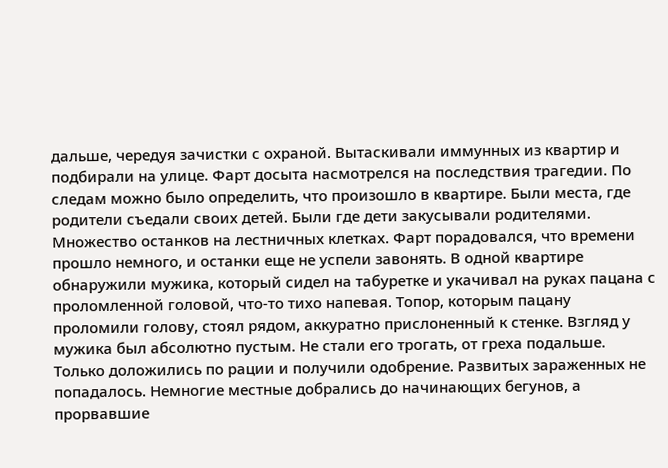дальше, чередуя зачистки с охраной. Вытаскивали иммунных из квартир и подбирали на улице. Фарт досыта насмотрелся на последствия трагедии. По следам можно было определить, что произошло в квартире. Были места, где родители съедали своих детей. Были где дети закусывали родителями. Множество останков на лестничных клетках. Фарт порадовался, что времени прошло немного, и останки еще не успели завонять. В одной квартире обнаружили мужика, который сидел на табуретке и укачивал на руках пацана с проломленной головой, что-то тихо напевая. Топор, которым пацану проломили голову, стоял рядом, аккуратно прислоненный к стенке. Взгляд у мужика был абсолютно пустым. Не стали его трогать, от греха подальше. Только доложились по рации и получили одобрение. Развитых зараженных не попадалось. Немногие местные добрались до начинающих бегунов, а прорвавшие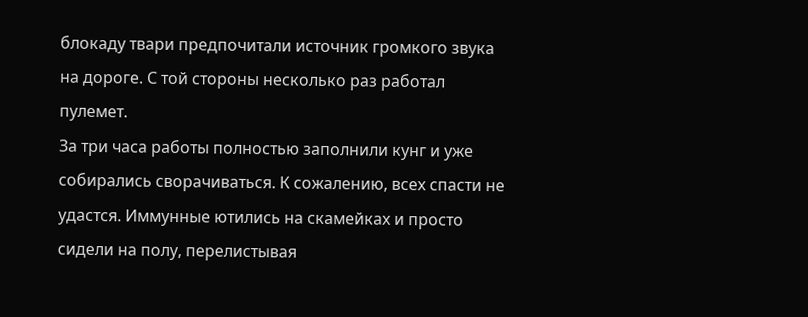блокаду твари предпочитали источник громкого звука на дороге. С той стороны несколько раз работал пулемет.
За три часа работы полностью заполнили кунг и уже собирались сворачиваться. К сожалению, всех спасти не удастся. Иммунные ютились на скамейках и просто сидели на полу, перелистывая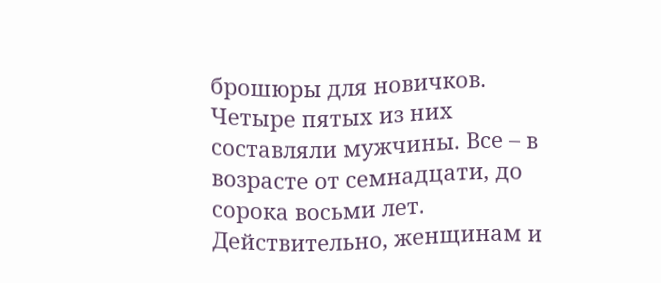брошюры для новичков. Четыре пятых из них составляли мужчины. Все – в возрасте от семнадцати, до сорока восьми лет. Действительно, женщинам и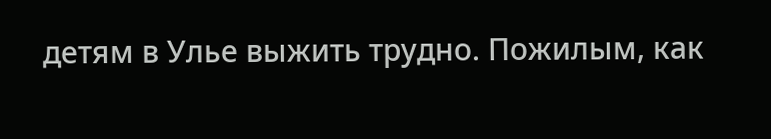детям в Улье выжить трудно. Пожилым, как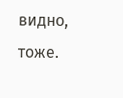видно, тоже.